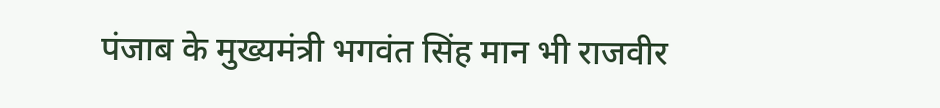पंजाब के मुख्यमंत्री भगवंत सिंह मान भी राजवीर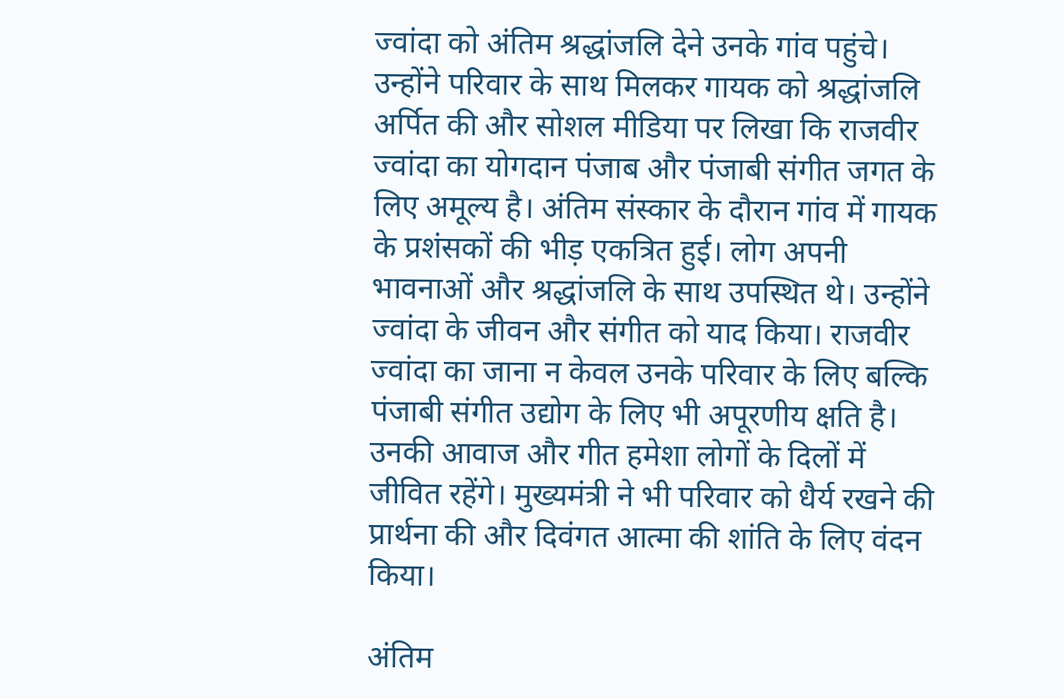ज्वांदा को अंतिम श्रद्धांजलि देने उनके गांव पहुंचे। उन्होंने परिवार के साथ मिलकर गायक को श्रद्धांजलि अर्पित की और सोशल मीडिया पर लिखा कि राजवीर ज्वांदा का योगदान पंजाब और पंजाबी संगीत जगत के लिए अमूल्य है। अंतिम संस्कार के दौरान गांव में गायक के प्रशंसकों की भीड़ एकत्रित हुई। लोग अपनी भावनाओं और श्रद्धांजलि के साथ उपस्थित थे। उन्होंने ज्वांदा के जीवन और संगीत को याद किया। राजवीर ज्वांदा का जाना न केवल उनके परिवार के लिए बल्कि पंजाबी संगीत उद्योग के लिए भी अपूरणीय क्षति है। उनकी आवाज और गीत हमेशा लोगों के दिलों में जीवित रहेंगे। मुख्यमंत्री ने भी परिवार को धैर्य रखने की प्रार्थना की और दिवंगत आत्मा की शांति के लिए वंदन किया।

अंतिम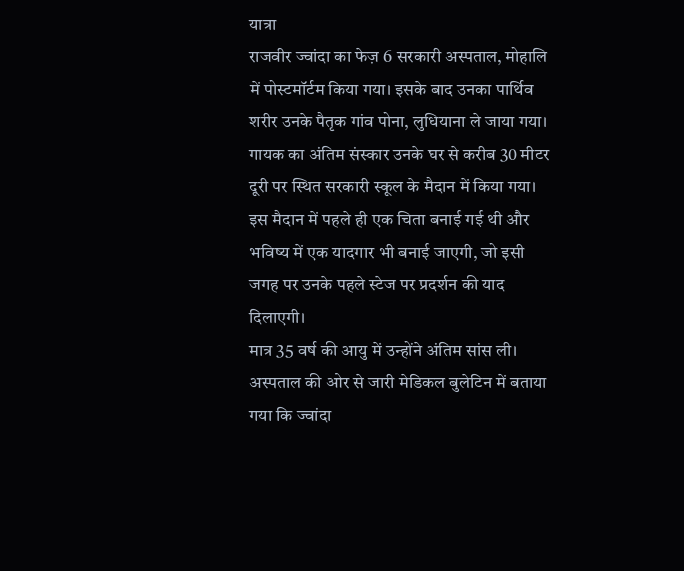यात्रा
राजवीर ज्वांदा का फेज़ 6 सरकारी अस्पताल, मोहालि में पोस्टमॉर्टम किया गया। इसके बाद उनका पार्थिव शरीर उनके पैतृक गांव पोना, लुधियाना ले जाया गया। गायक का अंतिम संस्कार उनके घर से करीब 30 मीटर दूरी पर स्थित सरकारी स्कूल के मैदान में किया गया। इस मैदान में पहले ही एक चिता बनाई गई थी और भविष्य में एक यादगार भी बनाई जाएगी, जो इसी जगह पर उनके पहले स्टेज पर प्रदर्शन की याद दिलाएगी।
मात्र 35 वर्ष की आयु में उन्होंने अंतिम सांस ली। अस्पताल की ओर से जारी मेडिकल बुलेटिन में बताया गया कि ज्वांदा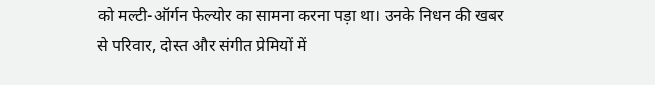को मल्टी-ऑर्गन फेल्योर का सामना करना पड़ा था। उनके निधन की खबर से परिवार, दोस्त और संगीत प्रेमियों में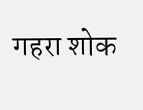गहरा शोक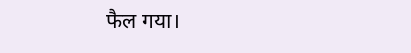फैल गया।